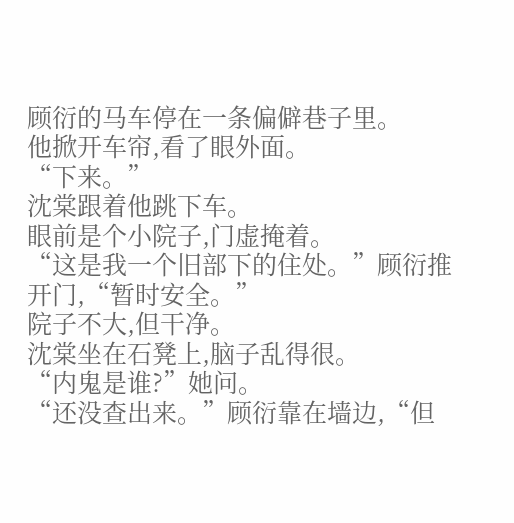顾衍的马车停在一条偏僻巷子里。
他掀开车帘,看了眼外面。
“下来。”
沈棠跟着他跳下车。
眼前是个小院子,门虚掩着。
“这是我一个旧部下的住处。”顾衍推开门,“暂时安全。”
院子不大,但干净。
沈棠坐在石凳上,脑子乱得很。
“内鬼是谁?”她问。
“还没查出来。”顾衍靠在墙边,“但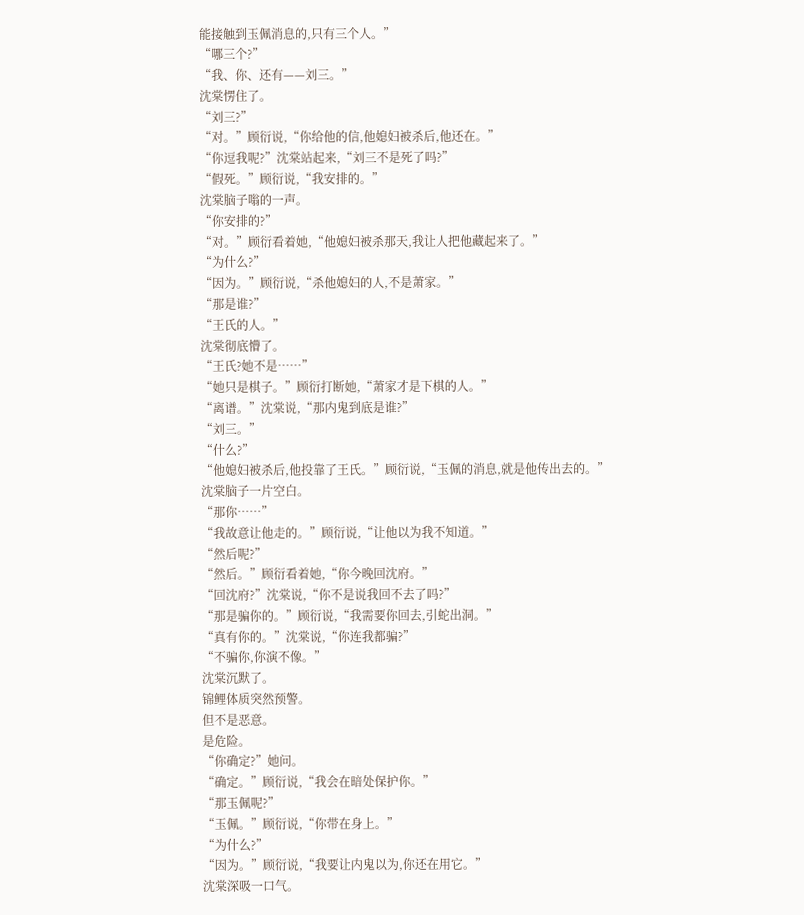能接触到玉佩消息的,只有三个人。”
“哪三个?”
“我、你、还有——刘三。”
沈棠愣住了。
“刘三?”
“对。”顾衍说,“你给他的信,他媳妇被杀后,他还在。”
“你逗我呢?”沈棠站起来,“刘三不是死了吗?”
“假死。”顾衍说,“我安排的。”
沈棠脑子嗡的一声。
“你安排的?”
“对。”顾衍看着她,“他媳妇被杀那天,我让人把他藏起来了。”
“为什么?”
“因为。”顾衍说,“杀他媳妇的人,不是萧家。”
“那是谁?”
“王氏的人。”
沈棠彻底懵了。
“王氏?她不是……”
“她只是棋子。”顾衍打断她,“萧家才是下棋的人。”
“离谱。”沈棠说,“那内鬼到底是谁?”
“刘三。”
“什么?”
“他媳妇被杀后,他投靠了王氏。”顾衍说,“玉佩的消息,就是他传出去的。”
沈棠脑子一片空白。
“那你……”
“我故意让他走的。”顾衍说,“让他以为我不知道。”
“然后呢?”
“然后。”顾衍看着她,“你今晚回沈府。”
“回沈府?”沈棠说,“你不是说我回不去了吗?”
“那是骗你的。”顾衍说,“我需要你回去,引蛇出洞。”
“真有你的。”沈棠说,“你连我都骗?”
“不骗你,你演不像。”
沈棠沉默了。
锦鲤体质突然预警。
但不是恶意。
是危险。
“你确定?”她问。
“确定。”顾衍说,“我会在暗处保护你。”
“那玉佩呢?”
“玉佩。”顾衍说,“你带在身上。”
“为什么?”
“因为。”顾衍说,“我要让内鬼以为,你还在用它。”
沈棠深吸一口气。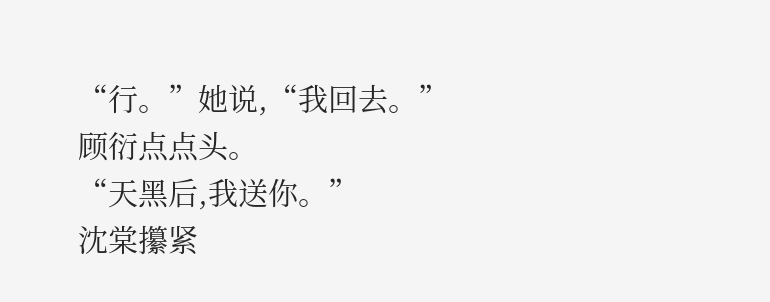“行。”她说,“我回去。”
顾衍点点头。
“天黑后,我送你。”
沈棠攥紧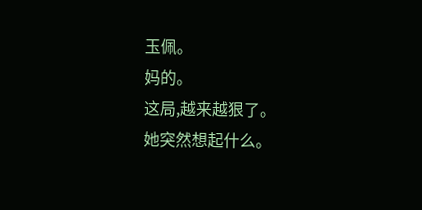玉佩。
妈的。
这局,越来越狠了。
她突然想起什么。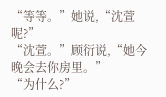“等等。”她说,“沈萱呢?”
“沈萱。”顾衍说,“她今晚会去你房里。”
“为什么?”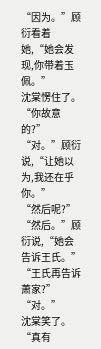“因为。”顾衍看着她,“她会发现,你带着玉佩。”
沈棠愣住了。
“你故意的?”
“对。”顾衍说,“让她以为,我还在乎你。”
“然后呢?”
“然后。”顾衍说,“她会告诉王氏。”
“王氏再告诉萧家?”
“对。”
沈棠笑了。
“真有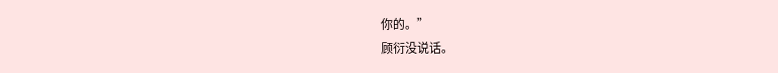你的。”
顾衍没说话。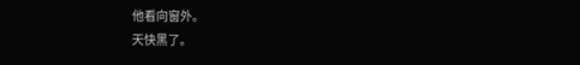他看向窗外。
天快黑了。